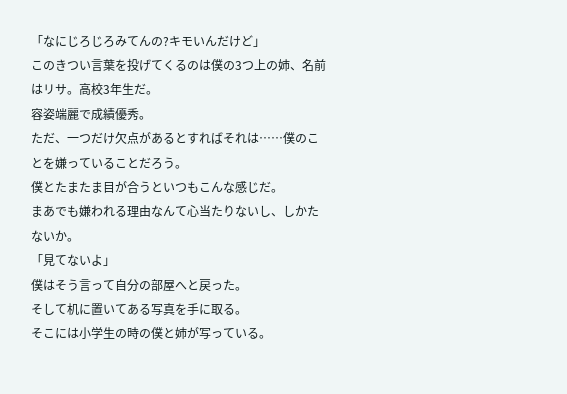「なにじろじろみてんの?キモいんだけど」
このきつい言葉を投げてくるのは僕の3つ上の姉、名前はリサ。高校3年生だ。
容姿端麗で成績優秀。
ただ、一つだけ欠点があるとすればそれは……僕のことを嫌っていることだろう。
僕とたまたま目が合うといつもこんな感じだ。
まあでも嫌われる理由なんて心当たりないし、しかたないか。
「見てないよ」
僕はそう言って自分の部屋へと戻った。
そして机に置いてある写真を手に取る。
そこには小学生の時の僕と姉が写っている。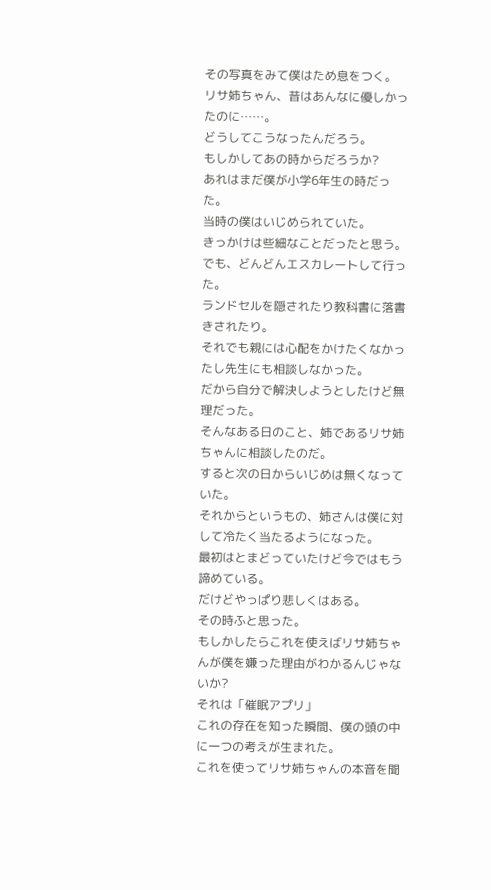その写真をみて僕はため息をつく。
リサ姉ちゃん、昔はあんなに優しかったのに……。
どうしてこうなったんだろう。
もしかしてあの時からだろうか?
あれはまだ僕が小学6年生の時だった。
当時の僕はいじめられていた。
きっかけは些細なことだったと思う。
でも、どんどんエスカレートして行った。
ランドセルを隠されたり教科書に落書きされたり。
それでも親には心配をかけたくなかったし先生にも相談しなかった。
だから自分で解決しようとしたけど無理だった。
そんなある日のこと、姉であるリサ姉ちゃんに相談したのだ。
すると次の日からいじめは無くなっていた。
それからというもの、姉さんは僕に対して冷たく当たるようになった。
最初はとまどっていたけど今ではもう諦めている。
だけどやっぱり悲しくはある。
その時ふと思った。
もしかしたらこれを使えばリサ姉ちゃんが僕を嫌った理由がわかるんじゃないか?
それは「催眠アプリ」
これの存在を知った瞬間、僕の頭の中に一つの考えが生まれた。
これを使ってリサ姉ちゃんの本音を聞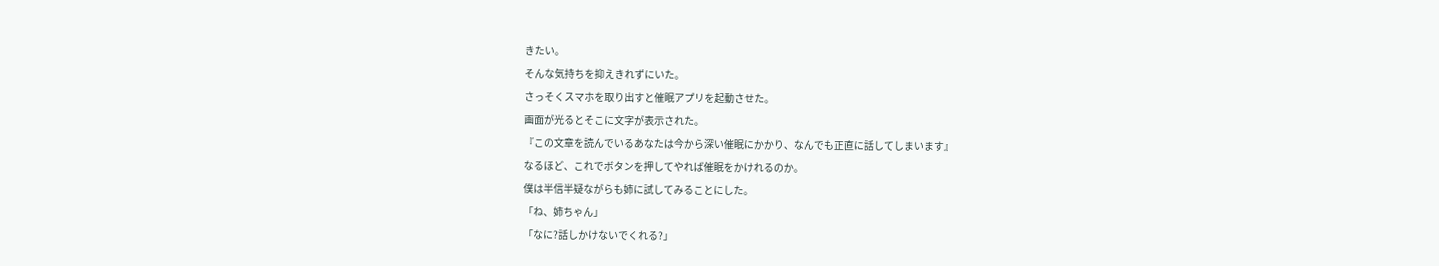きたい。
そんな気持ちを抑えきれずにいた。
さっそくスマホを取り出すと催眠アプリを起動させた。
画面が光るとそこに文字が表示された。
『この文章を読んでいるあなたは今から深い催眠にかかり、なんでも正直に話してしまいます』
なるほど、これでボタンを押してやれば催眠をかけれるのか。
僕は半信半疑ながらも姉に試してみることにした。
「ね、姉ちゃん」
「なに?話しかけないでくれる?」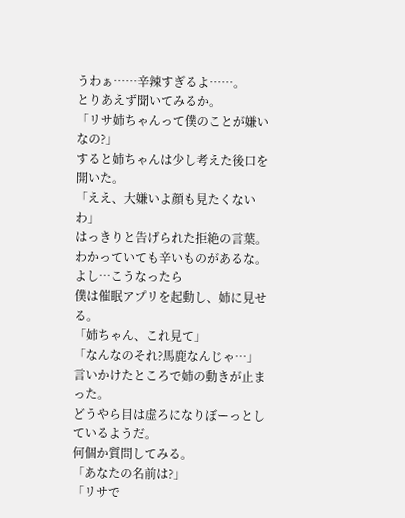うわぁ……辛辣すぎるよ……。
とりあえず聞いてみるか。
「リサ姉ちゃんって僕のことが嫌いなの?」
すると姉ちゃんは少し考えた後口を開いた。
「ええ、大嫌いよ顔も見たくないわ」
はっきりと告げられた拒絶の言葉。
わかっていても辛いものがあるな。
よし…こうなったら
僕は催眠アプリを起動し、姉に見せる。
「姉ちゃん、これ見て」
「なんなのそれ?馬鹿なんじゃ…」
言いかけたところで姉の動きが止まった。
どうやら目は虚ろになりぼーっとしているようだ。
何個か質問してみる。
「あなたの名前は?」
「リサで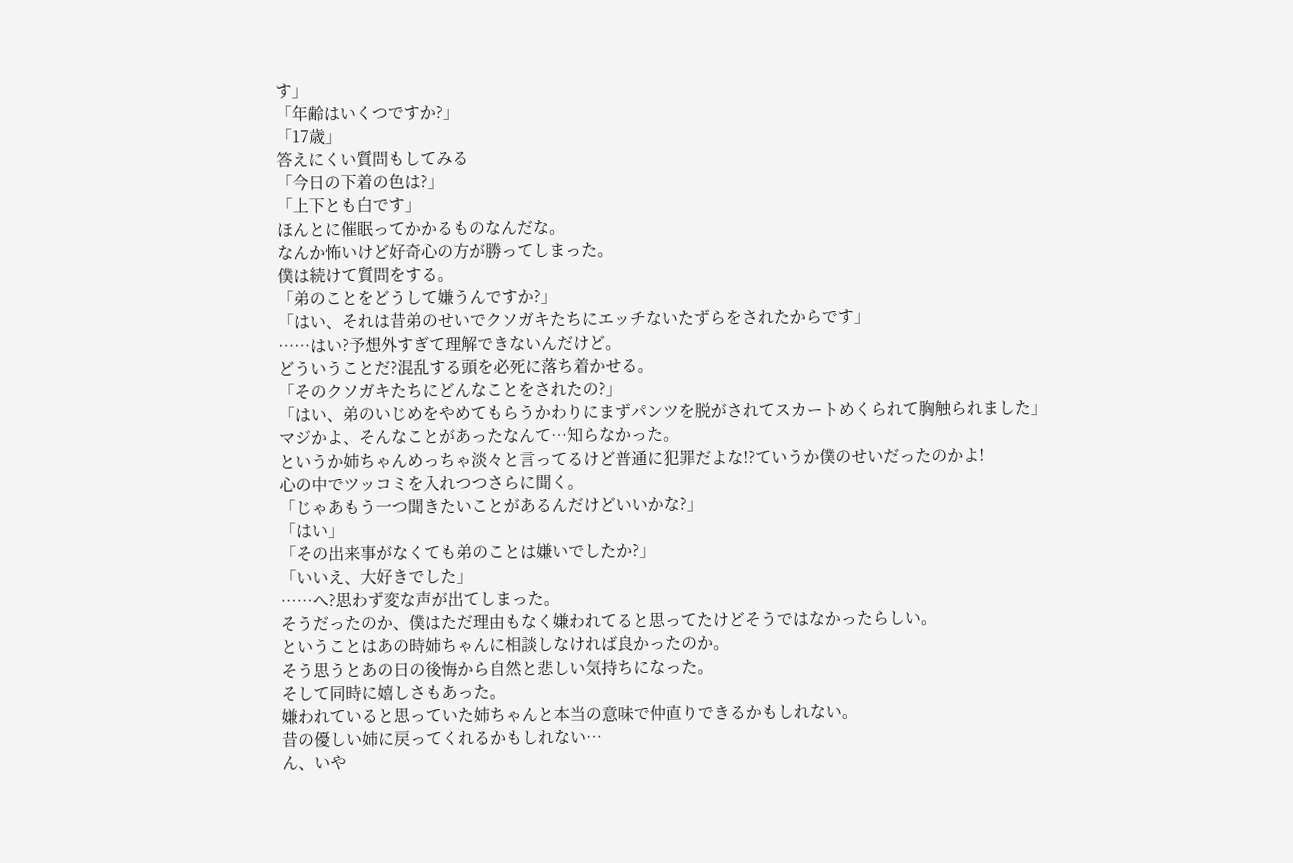す」
「年齢はいくつですか?」
「17歳」
答えにくい質問もしてみる
「今日の下着の色は?」
「上下とも白です」
ほんとに催眠ってかかるものなんだな。
なんか怖いけど好奇心の方が勝ってしまった。
僕は続けて質問をする。
「弟のことをどうして嫌うんですか?」
「はい、それは昔弟のせいでクソガキたちにエッチないたずらをされたからです」
……はい?予想外すぎて理解できないんだけど。
どういうことだ?混乱する頭を必死に落ち着かせる。
「そのクソガキたちにどんなことをされたの?」
「はい、弟のいじめをやめてもらうかわりにまずパンツを脱がされてスカートめくられて胸触られました」
マジかよ、そんなことがあったなんて…知らなかった。
というか姉ちゃんめっちゃ淡々と言ってるけど普通に犯罪だよな!?ていうか僕のせいだったのかよ!
心の中でツッコミを入れつつさらに聞く。
「じゃあもう一つ聞きたいことがあるんだけどいいかな?」
「はい」
「その出来事がなくても弟のことは嫌いでしたか?」
「いいえ、大好きでした」
……へ?思わず変な声が出てしまった。
そうだったのか、僕はただ理由もなく嫌われてると思ってたけどそうではなかったらしい。
ということはあの時姉ちゃんに相談しなければ良かったのか。
そう思うとあの日の後悔から自然と悲しい気持ちになった。
そして同時に嬉しさもあった。
嫌われていると思っていた姉ちゃんと本当の意味で仲直りできるかもしれない。
昔の優しい姉に戻ってくれるかもしれない…
ん、いや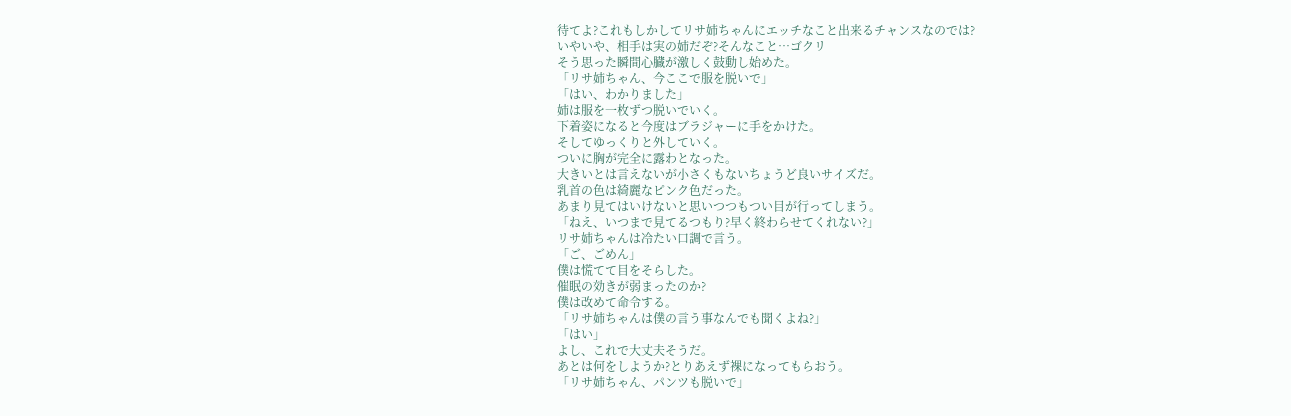待てよ?これもしかしてリサ姉ちゃんにエッチなこと出来るチャンスなのでは?
いやいや、相手は実の姉だぞ?そんなこと…ゴクリ
そう思った瞬間心臓が激しく鼓動し始めた。
「リサ姉ちゃん、今ここで服を脱いで」
「はい、わかりました」
姉は服を一枚ずつ脱いでいく。
下着姿になると今度はブラジャーに手をかけた。
そしてゆっくりと外していく。
ついに胸が完全に露わとなった。
大きいとは言えないが小さくもないちょうど良いサイズだ。
乳首の色は綺麗なピンク色だった。
あまり見てはいけないと思いつつもつい目が行ってしまう。
「ねえ、いつまで見てるつもり?早く終わらせてくれない?」
リサ姉ちゃんは冷たい口調で言う。
「ご、ごめん」
僕は慌てて目をそらした。
催眠の効きが弱まったのか?
僕は改めて命令する。
「リサ姉ちゃんは僕の言う事なんでも聞くよね?」
「はい」
よし、これで大丈夫そうだ。
あとは何をしようか?とりあえず裸になってもらおう。
「リサ姉ちゃん、パンツも脱いで」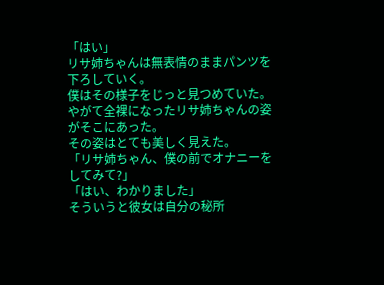「はい」
リサ姉ちゃんは無表情のままパンツを下ろしていく。
僕はその様子をじっと見つめていた。
やがて全裸になったリサ姉ちゃんの姿がそこにあった。
その姿はとても美しく見えた。
「リサ姉ちゃん、僕の前でオナニーをしてみて?」
「はい、わかりました」
そういうと彼女は自分の秘所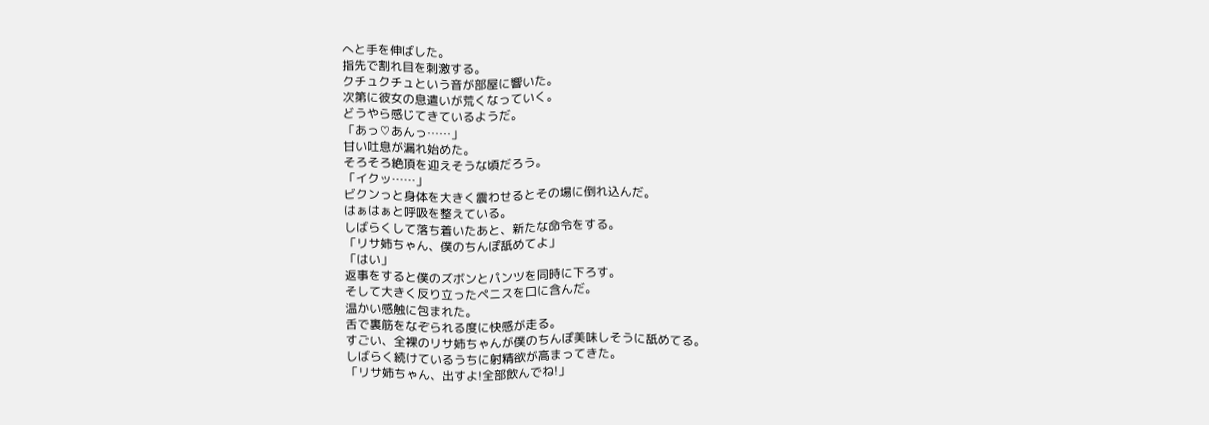へと手を伸ばした。
指先で割れ目を刺激する。
クチュクチュという音が部屋に響いた。
次第に彼女の息遣いが荒くなっていく。
どうやら感じてきているようだ。
「あっ♡あんっ……」
甘い吐息が漏れ始めた。
そろそろ絶頂を迎えそうな頃だろう。
「イクッ……」
ビクンっと身体を大きく震わせるとその場に倒れ込んだ。
はぁはぁと呼吸を整えている。
しばらくして落ち着いたあと、新たな命令をする。
「リサ姉ちゃん、僕のちんぽ舐めてよ」
「はい」
返事をすると僕のズボンとパンツを同時に下ろす。
そして大きく反り立ったペニスを口に含んだ。
温かい感触に包まれた。
舌で裏筋をなぞられる度に快感が走る。
すごい、全裸のリサ姉ちゃんが僕のちんぽ美味しそうに舐めてる。
しばらく続けているうちに射精欲が高まってきた。
「リサ姉ちゃん、出すよ!全部飲んでね!」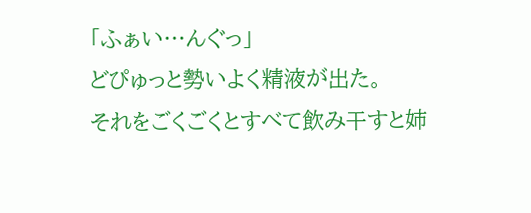「ふぁい…んぐっ」
どぴゅっと勢いよく精液が出た。
それをごくごくとすべて飲み干すと姉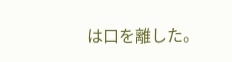は口を離した。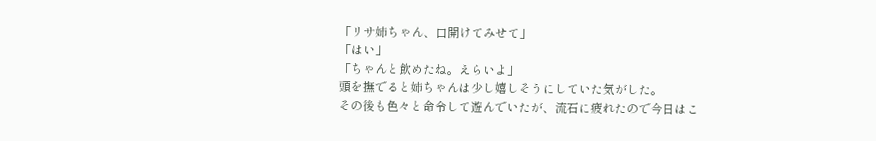「リサ姉ちゃん、口開けてみせて」
「はい」
「ちゃんと飲めたね。えらいよ」
頭を撫でると姉ちゃんは少し嬉しそうにしていた気がした。
その後も色々と命令して遊んでいたが、流石に疲れたので今日はこ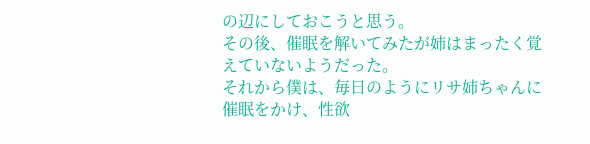の辺にしておこうと思う。
その後、催眠を解いてみたが姉はまったく覚えていないようだった。
それから僕は、毎日のようにリサ姉ちゃんに催眠をかけ、性欲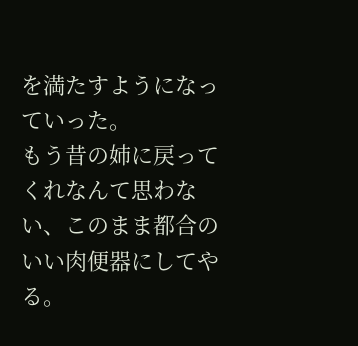を満たすようになっていった。
もう昔の姉に戻ってくれなんて思わない、このまま都合のいい肉便器にしてやる。